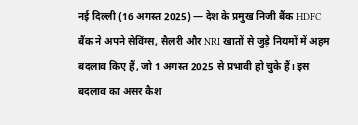नई दिल्ली (16 अगस्त 2025) — देश के प्रमुख निजी बैंक HDFC बैंक ने अपने सेविंग्स, सैलरी और NRI खातों से जुड़े नियमों में अहम बदलाव किए हैं, जो 1 अगस्त 2025 से प्रभावी हो चुके हैं। इस बदलाव का असर कैश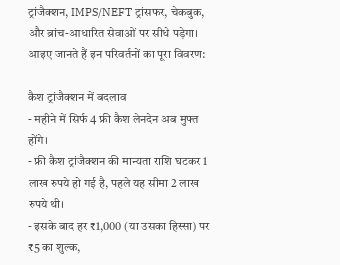ट्रांजैक्शन, IMPS/NEFT ट्रांसफर, चेकबुक, और ब्रांच-आधारित सेवाओं पर सीधे पड़ेगा। आइए जानते हैं इन परिवर्तनों का पूरा विवरण:

कैश ट्रांजैक्शन में बदलाव
- महीने में सिर्फ 4 फ्री कैश लेनदेन अब मुफ्त होंगे।
- फ्री कैश ट्रांजैक्शन की मान्यता राशि घटकर 1 लाख रुपये हो गई है, पहले यह सीमा 2 लाख रुपये थी।
- इसके बाद हर ₹1,000 (या उसका हिस्सा) पर ₹5 का शुल्क,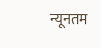न्यूनतम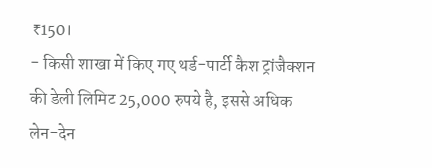₹150।
- किसी शाखा में किए गए थर्ड-पार्टी कैश ट्रांजैक्शन की डेली लिमिट 25,000 रुपये है, इससे अधिक लेन-देन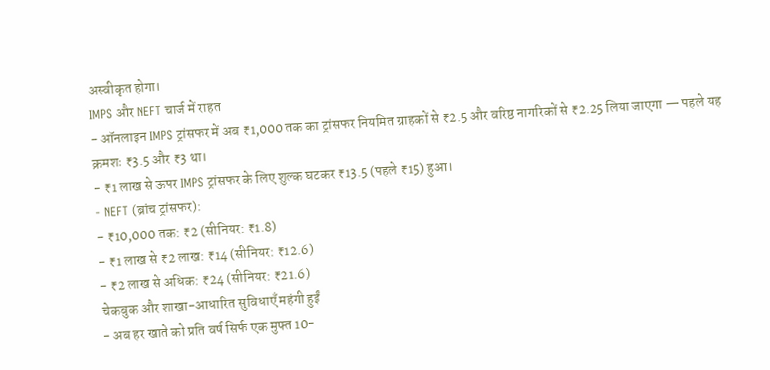अस्वीकृत होगा।
IMPS और NEFT चार्ज में राहत
- ऑनलाइन IMPS ट्रांसफर में अब ₹1,000 तक का ट्रांसफर नियमित ग्राहकों से ₹2.5 और वरिष्ठ नागरिकों से ₹2.25 लिया जाएगा — पहले यह क्रमशः ₹3.5 और ₹3 था।
- ₹1 लाख से ऊपर IMPS ट्रांसफर के लिए शुल्क घटकर ₹13.5 (पहले ₹15) हुआ।
- NEFT (ब्रांच ट्रांसफर):
- ₹10,000 तक: ₹2 (सीनियर: ₹1.8)
- ₹1 लाख से ₹2 लाख: ₹14 (सीनियर: ₹12.6)
- ₹2 लाख से अधिक: ₹24 (सीनियर: ₹21.6)
चेकबुक और शाखा-आधारित सुविधाएँ महंगी हुईं
- अब हर खाते को प्रति वर्ष सिर्फ एक मुफ्त 10-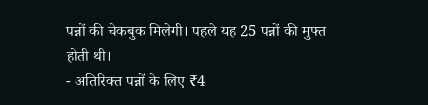पन्नों की चेकबुक मिलेगी। पहले यह 25 पन्नों की मुफ्त होती थी।
- अतिरिक्त पन्नों के लिए ₹4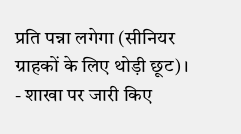प्रति पन्ना लगेगा (सीनियर ग्राहकों के लिए थोड़ी छूट)।
- शाखा पर जारी किए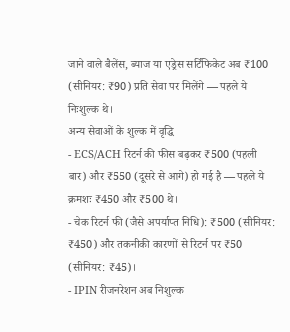जाने वाले बैलेंस, ब्याज या एड्रेस सर्टिफिकेट अब ₹100 (सीनियर: ₹90) प्रति सेवा पर मिलेंगे — पहले ये निःशुल्क थे।
अन्य सेवाओं के शुल्क में वृद्धि
- ECS/ACH रिटर्न की फीस बढ़कर ₹500 (पहली बार) और ₹550 (दूसरे से आगे) हो गई है — पहले ये क्रमशः ₹450 और ₹500 थे।
- चेक रिटर्न फी (जैसे अपर्याप्त निधि): ₹500 (सीनियर: ₹450) और तकनीकी कारणों से रिटर्न पर ₹50 (सीनियर: ₹45)।
- IPIN रीजनरेशन अब निशुल्क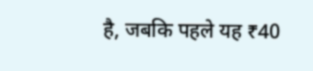है, जबकि पहले यह ₹40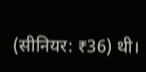(सीनियर: ₹36) थी।